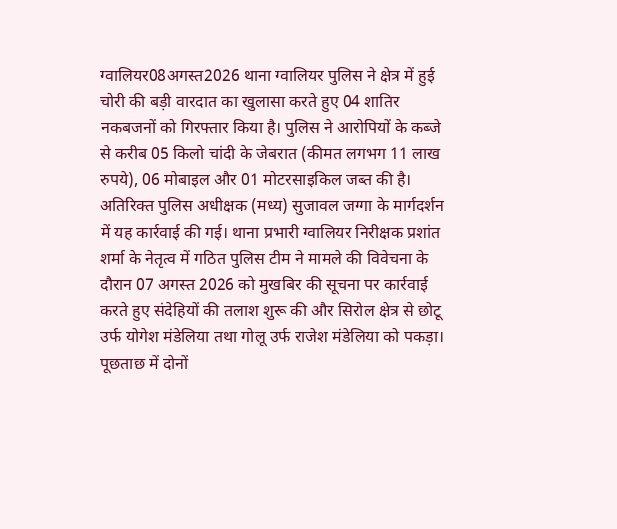ग्वालियर08अगस्त2026 थाना ग्वालियर पुलिस ने क्षेत्र में हुई चोरी की बड़ी वारदात का खुलासा करते हुए 04 शातिर नकबजनों को गिरफ्तार किया है। पुलिस ने आरोपियों के कब्जे से करीब 05 किलो चांदी के जेबरात (कीमत लगभग 11 लाख रुपये), 06 मोबाइल और 01 मोटरसाइकिल जब्त की है। अतिरिक्त पुलिस अधीक्षक (मध्य) सुजावल जग्गा के मार्गदर्शन में यह कार्रवाई की गई। थाना प्रभारी ग्वालियर निरीक्षक प्रशांत शर्मा के नेतृत्व में गठित पुलिस टीम ने मामले की विवेचना के दौरान 07 अगस्त 2026 को मुखबिर की सूचना पर कार्रवाई करते हुए संदेहियों की तलाश शुरू की और सिरोल क्षेत्र से छोटू उर्फ योगेश मंडेलिया तथा गोलू उर्फ राजेश मंडेलिया को पकड़ा। पूछताछ में दोनों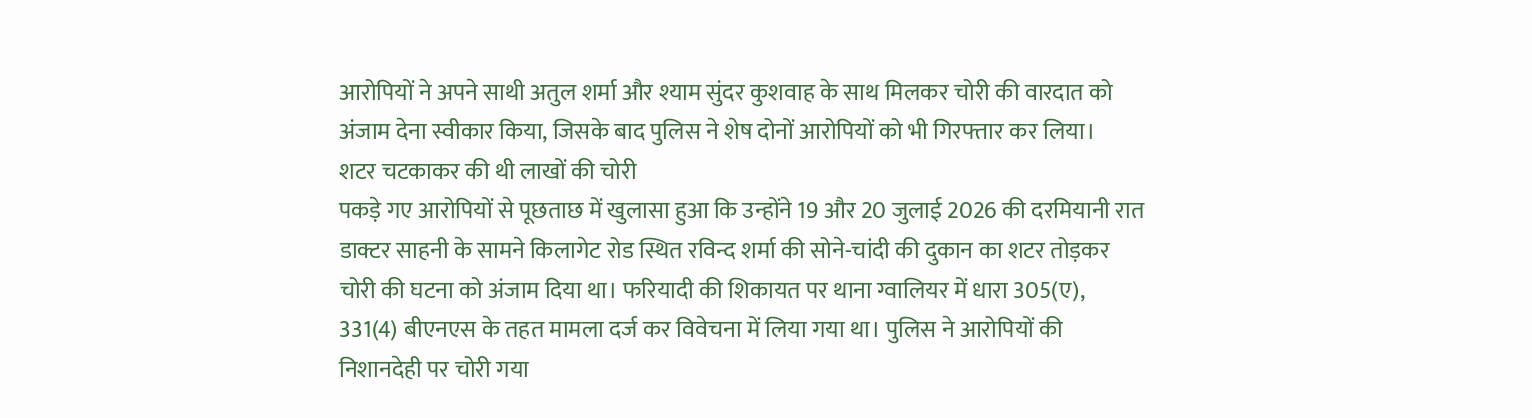आरोपियों ने अपने साथी अतुल शर्मा और श्याम सुंदर कुशवाह के साथ मिलकर चोरी की वारदात को अंजाम देना स्वीकार किया, जिसके बाद पुलिस ने शेष दोनों आरोपियों को भी गिरफ्तार कर लिया।
शटर चटकाकर की थी लाखों की चोरी
पकड़े गए आरोपियों से पूछताछ में खुलासा हुआ कि उन्होंने 19 और 20 जुलाई 2026 की दरमियानी रात डाक्टर साहनी के सामने किलागेट रोड स्थित रविन्द शर्मा की सोने-चांदी की दुकान का शटर तोड़कर चोरी की घटना को अंजाम दिया था। फरियादी की शिकायत पर थाना ग्वालियर में धारा 305(ए), 331(4) बीएनएस के तहत मामला दर्ज कर विवेचना में लिया गया था। पुलिस ने आरोपियों की निशानदेही पर चोरी गया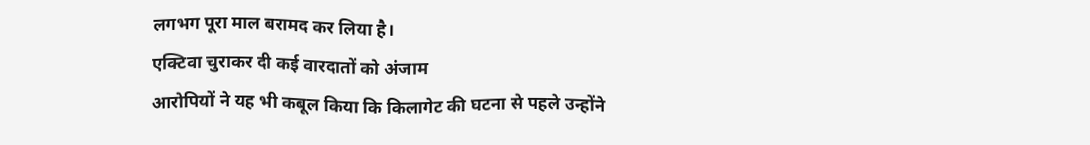लगभग पूरा माल बरामद कर लिया है।
एक्टिवा चुराकर दी कई वारदातों को अंजाम
आरोपियों ने यह भी कबूल किया कि किलागेट की घटना से पहले उन्होंने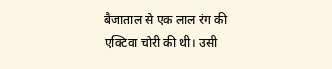बैजाताल से एक लाल रंग की एक्टिवा चोरी की थी। उसी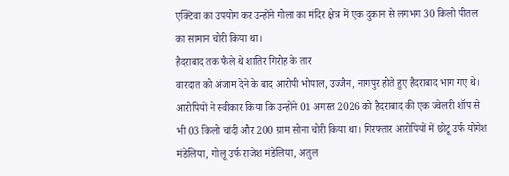एक्टिवा का उपयोग कर उन्होंने गोला का मंदिर क्षेत्र में एक दुकान से लगभग 30 किलो पीतल का सामान चोरी किया था।
हैदराबाद तक फैले थे शातिर गिरोह के तार
वारदात को अंजाम देने के बाद आरोपी भोपाल, उज्जैन, नागपुर होते हुए हैदराबाद भाग गए थे। आरोपियों ने स्वीकार किया कि उन्होंने 01 अगस्त 2026 को हैदराबाद की एक ज्वेलरी शॉप से भी 03 किलो चांदी और 200 ग्राम सोना चोरी किया था। गिरफ्तार आरोपियों में छोटू उर्फ योगेश मंडेलिया, गोलू उर्फ राजेश मंडेलिया, अतुल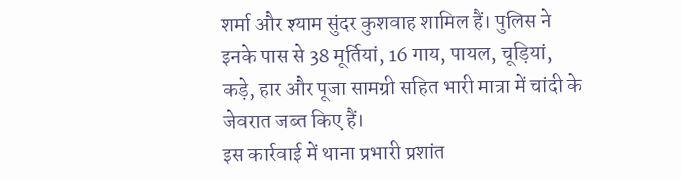शर्मा और श्याम सुंदर कुशवाह शामिल हैं। पुलिस ने इनके पास से 38 मूर्तियां, 16 गाय, पायल, चूड़ियां, कड़े, हार और पूजा सामग्री सहित भारी मात्रा में चांदी के जेवरात जब्त किए हैं।
इस कार्रवाई में थाना प्रभारी प्रशांत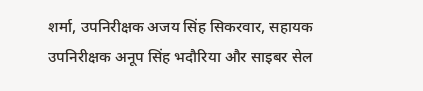शर्मा, उपनिरीक्षक अजय सिंह सिकरवार, सहायक उपनिरीक्षक अनूप सिंह भदौरिया और साइबर सेल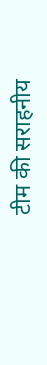टीम की सराहनीय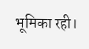भूमिका रही।